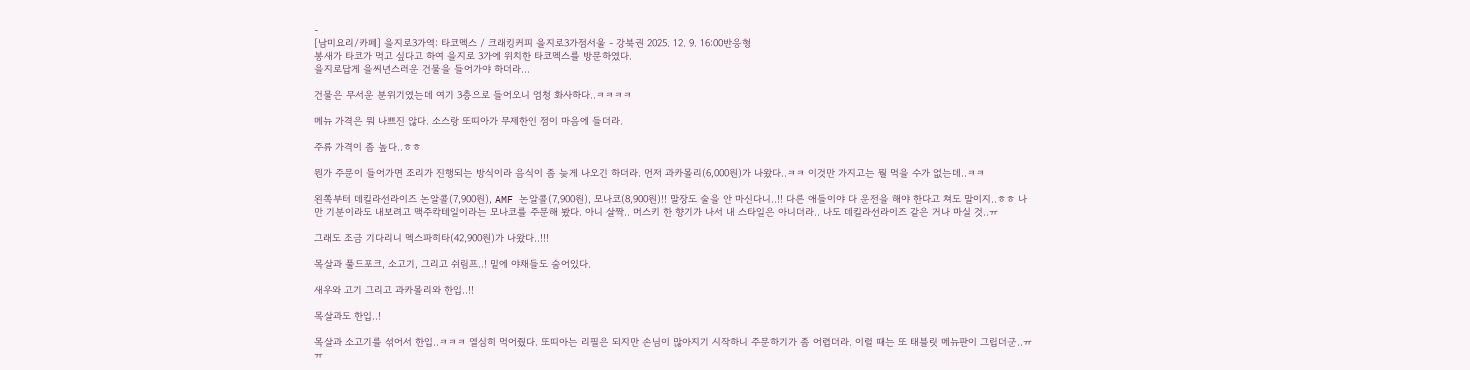-
[남미요리/카페] 을지로3가역: 타코멕스 / 크래킹커피 을지로3가점서울 - 강북권 2025. 12. 9. 16:00반응형
봉새가 타코가 먹고 싶다고 하여 을지로 3가에 위치한 타코멕스를 방문하였다.
을지로답게 을씨년스러운 건물을 들어가야 하더라...

건물은 무서운 분위기였는데 여기 3층으로 들어오니 엄청 화사하다..ㅋㅋㅋㅋ

메뉴 가격은 뭐 나쁘진 않다. 소스랑 또띠아가 무제한인 점이 마음에 들더라.

주류 가격이 좀 높다..ㅎㅎ

뭔가 주문이 들어가면 조리가 진행되는 방식이라 음식이 좀 늦게 나오긴 하더라. 먼저 과카몰리(6,000원)가 나왔다..ㅋㅋ 이것만 가지고는 뭘 먹을 수가 없는데..ㅋㅋ

왼쪽부터 데킬라선라이즈 논알콜(7,900원), AMF 논알콜(7,900원), 모나코(8,900원)!! 말장도 술을 안 마신다니..!! 다른 애들이야 다 운전을 해야 한다고 쳐도 말이지..ㅎㅎ 나만 기분이라도 내보려고 맥주칵테일이라는 모나코를 주문해 봤다. 아니 살짝.. 머스키 한 향기가 나서 내 스타일은 아니더라.. 나도 데킬라선라이즈 같은 거나 마실 것..ㅠ

그래도 조금 기다리니 멕스파히타(42,900원)가 나왔다..!!!

목살과 풀드포크, 소고기, 그리고 쉬림프..! 밑에 야채들도 숨어있다.

새우와 고기 그리고 과카몰리와 한입..!!

목살과도 한입..!

목살과 소고기를 섞어서 한입..ㅋㅋㅋ 열심히 먹어줬다. 또띠아는 리필은 되지만 손님이 많아지기 시작하니 주문하기가 좀 어렵더라. 이럴 때는 또 태블릿 메뉴판이 그립더군..ㅠㅠ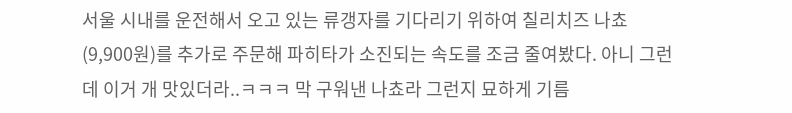서울 시내를 운전해서 오고 있는 류갱자를 기다리기 위하여 칠리치즈 나쵸(9,900원)를 추가로 주문해 파히타가 소진되는 속도를 조금 줄여봤다. 아니 그런데 이거 개 맛있더라..ㅋㅋㅋ 막 구워낸 나쵸라 그런지 묘하게 기름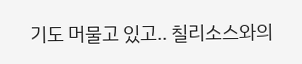기도 머물고 있고.. 칠리소스와의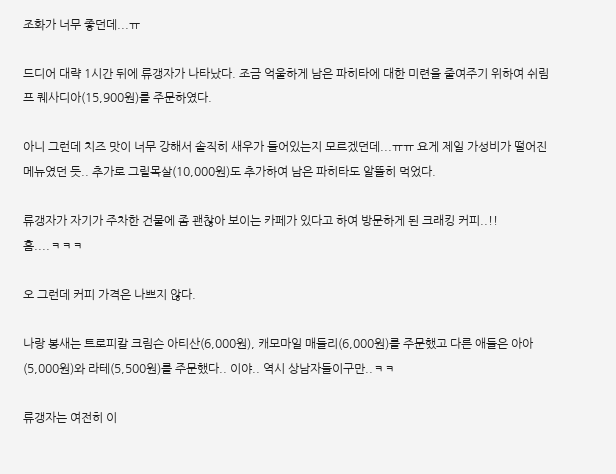조화가 너무 좋던데...ㅠ

드디어 대략 1시간 뒤에 류갱자가 나타났다. 조금 억울하게 남은 파히타에 대한 미련을 줄여주기 위하여 쉬림프 퀘사디아(15,900원)를 주문하였다.

아니 그런데 치즈 맛이 너무 강해서 솔직히 새우가 들어있는지 모르겠던데...ㅠㅠ 요게 제일 가성비가 떨어진 메뉴였던 듯.. 추가로 그릴목살(10,000원)도 추가하여 남은 파히타도 알뜰히 먹었다.

류갱자가 자기가 주차한 건물에 좀 괜찮아 보이는 카페가 있다고 하여 방문하게 된 크래킹 커피..!!
흠....ㅋㅋㅋ

오 그런데 커피 가격은 나쁘지 않다.

나랑 봉새는 트로피칼 크림슨 아티산(6,000원), 캐모마일 매들리(6,000원)를 주문했고 다른 애들은 아아(5,000원)와 라테(5,500원)를 주문했다.. 이야.. 역시 상남자들이구만..ㅋㅋ

류갱자는 여전히 이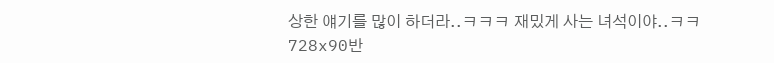상한 얘기를 많이 하더라..ㅋㅋㅋ 재밌게 사는 녀석이야..ㅋㅋ
728x90반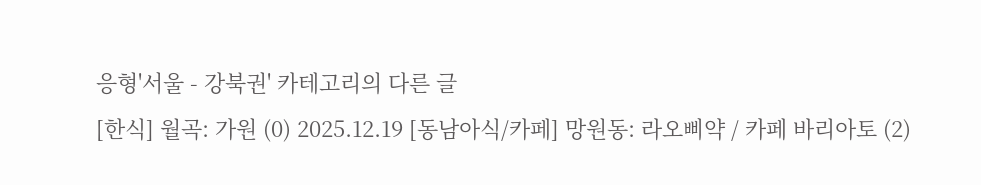응형'서울 - 강북권' 카테고리의 다른 글
[한식] 월곡: 가원 (0) 2025.12.19 [동남아식/카페] 망원동: 라오삐약 / 카페 바리아토 (2)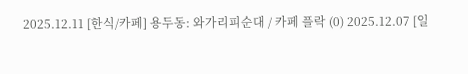2025.12.11 [한식/카페] 용두동: 와가리피순대 / 카페 플락 (0) 2025.12.07 [일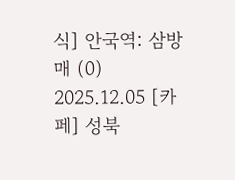식] 안국역: 삼방매 (0) 2025.12.05 [카페] 성북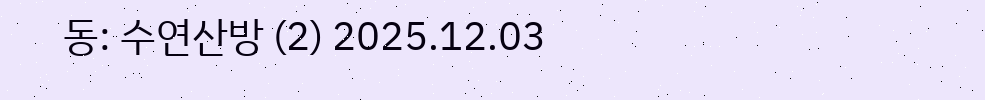동: 수연산방 (2) 2025.12.03